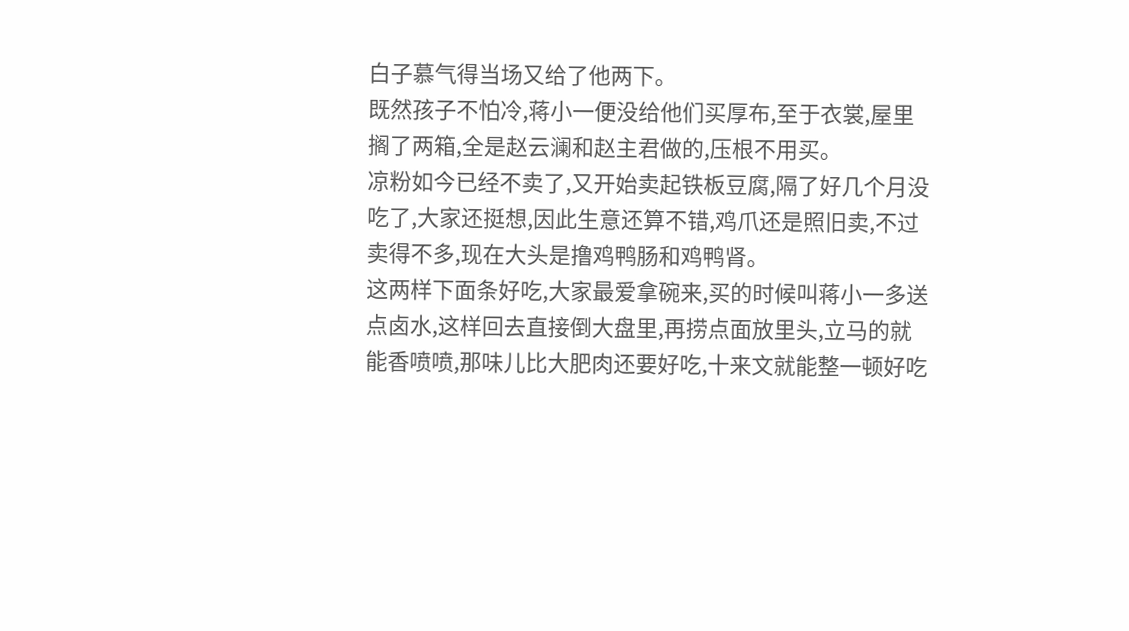白子慕气得当场又给了他两下。
既然孩子不怕冷,蒋小一便没给他们买厚布,至于衣裳,屋里搁了两箱,全是赵云澜和赵主君做的,压根不用买。
凉粉如今已经不卖了,又开始卖起铁板豆腐,隔了好几个月没吃了,大家还挺想,因此生意还算不错,鸡爪还是照旧卖,不过卖得不多,现在大头是撸鸡鸭肠和鸡鸭肾。
这两样下面条好吃,大家最爱拿碗来,买的时候叫蒋小一多送点卤水,这样回去直接倒大盘里,再捞点面放里头,立马的就能香喷喷,那味儿比大肥肉还要好吃,十来文就能整一顿好吃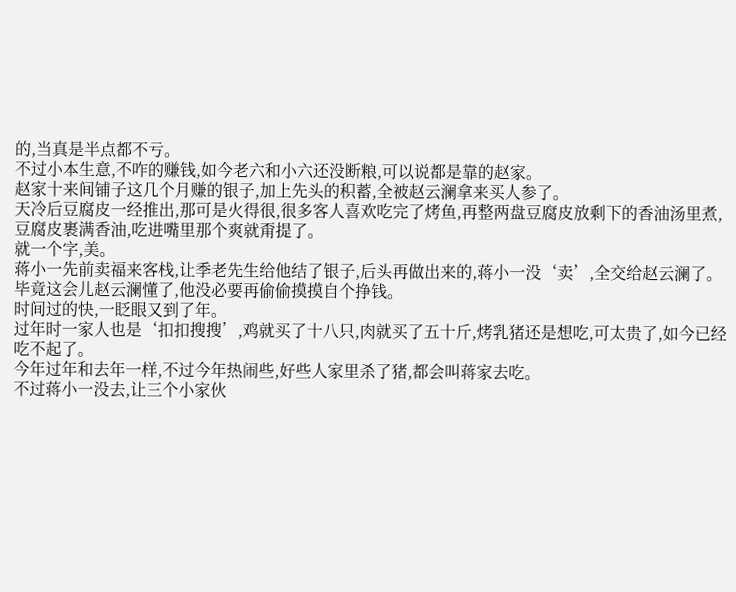的,当真是半点都不亏。
不过小本生意,不咋的赚钱,如今老六和小六还没断粮,可以说都是靠的赵家。
赵家十来间铺子这几个月赚的银子,加上先头的积蓄,全被赵云澜拿来买人参了。
天冷后豆腐皮一经推出,那可是火得很,很多客人喜欢吃完了烤鱼,再整两盘豆腐皮放剩下的香油汤里煮,豆腐皮裹满香油,吃进嘴里那个爽就甭提了。
就一个字,美。
蒋小一先前卖福来客栈,让季老先生给他结了银子,后头再做出来的,蒋小一没‘卖’,全交给赵云澜了。
毕竟这会儿赵云澜懂了,他没必要再偷偷摸摸自个挣钱。
时间过的快,一眨眼又到了年。
过年时一家人也是‘扣扣搜搜’,鸡就买了十八只,肉就买了五十斤,烤乳猪还是想吃,可太贵了,如今已经吃不起了。
今年过年和去年一样,不过今年热闹些,好些人家里杀了猪,都会叫蒋家去吃。
不过蒋小一没去,让三个小家伙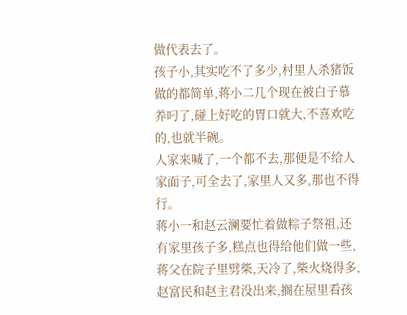做代表去了。
孩子小,其实吃不了多少,村里人杀猪饭做的都简单,蒋小二几个现在被白子慕养叼了,碰上好吃的胃口就大,不喜欢吃的,也就半碗。
人家来喊了,一个都不去,那便是不给人家面子,可全去了,家里人又多,那也不得行。
蒋小一和赵云澜要忙着做粽子祭祖,还有家里孩子多,糕点也得给他们做一些,蒋父在院子里劈柴,天冷了,柴火烧得多,赵富民和赵主君没出来,搁在屋里看孩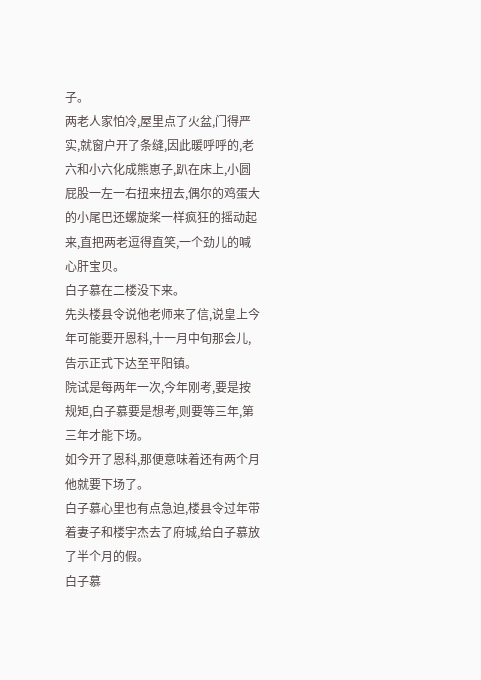子。
两老人家怕冷,屋里点了火盆,门得严实,就窗户开了条缝,因此暖呼呼的,老六和小六化成熊崽子,趴在床上,小圆屁股一左一右扭来扭去,偶尔的鸡蛋大的小尾巴还螺旋桨一样疯狂的摇动起来,直把两老逗得直笑,一个劲儿的喊心肝宝贝。
白子慕在二楼没下来。
先头楼县令说他老师来了信,说皇上今年可能要开恩科,十一月中旬那会儿,告示正式下达至平阳镇。
院试是每两年一次,今年刚考,要是按规矩,白子慕要是想考,则要等三年,第三年才能下场。
如今开了恩科,那便意味着还有两个月他就要下场了。
白子慕心里也有点急迫,楼县令过年带着妻子和楼宇杰去了府城,给白子慕放了半个月的假。
白子慕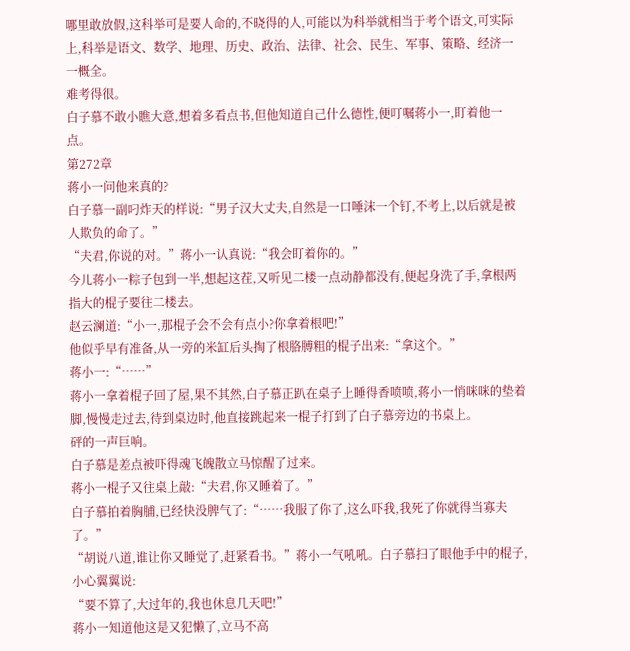哪里敢放假,这科举可是要人命的,不晓得的人,可能以为科举就相当于考个语文,可实际上,科举是语文、数学、地理、历史、政治、法律、社会、民生、军事、策略、经济一一概全。
难考得很。
白子慕不敢小瞧大意,想着多看点书,但他知道自己什么德性,便叮嘱蒋小一,盯着他一点。
第272章
蒋小一问他来真的?
白子慕一副叼炸天的样说:“男子汉大丈夫,自然是一口唾沫一个钉,不考上,以后就是被人欺负的命了。”
“夫君,你说的对。”蒋小一认真说:“我会盯着你的。”
今儿蒋小一粽子包到一半,想起这茬,又听见二楼一点动静都没有,便起身洗了手,拿根两指大的棍子要往二楼去。
赵云澜道:“小一,那棍子会不会有点小?你拿着根吧!”
他似乎早有准备,从一旁的米缸后头掏了根胳膊粗的棍子出来:“拿这个。”
蒋小一:“……”
蒋小一拿着棍子回了屋,果不其然,白子慕正趴在桌子上睡得香喷喷,蒋小一悄咪咪的垫着脚,慢慢走过去,待到桌边时,他直接跳起来一棍子打到了白子慕旁边的书桌上。
砰的一声巨响。
白子慕是差点被吓得魂飞魄散立马惊醒了过来。
蒋小一棍子又往桌上敲:“夫君,你又睡着了。”
白子慕拍着胸脯,已经快没脾气了:“……我服了你了,这么吓我,我死了你就得当寡夫了。”
“胡说八道,谁让你又睡觉了,赶紧看书。”蒋小一气吼吼。白子慕扫了眼他手中的棍子,小心翼翼说:
“要不算了,大过年的,我也休息几天吧!”
蒋小一知道他这是又犯懒了,立马不高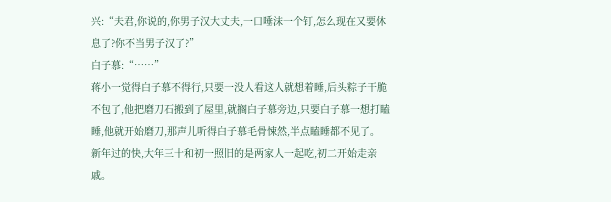兴:“夫君,你说的,你男子汉大丈夫,一口唾沫一个钉,怎么现在又要休息了?你不当男子汉了?”
白子慕:“……”
蒋小一觉得白子慕不得行,只要一没人看这人就想着睡,后头粽子干脆不包了,他把磨刀石搬到了屋里,就搁白子慕旁边,只要白子慕一想打瞌睡,他就开始磨刀,那声儿听得白子慕毛骨悚然,半点瞌睡都不见了。
新年过的快,大年三十和初一照旧的是两家人一起吃,初二开始走亲戚。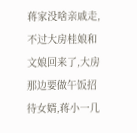蒋家没啥亲戚走,不过大房桂娘和文娘回来了,大房那边要做午饭招待女婿,蒋小一几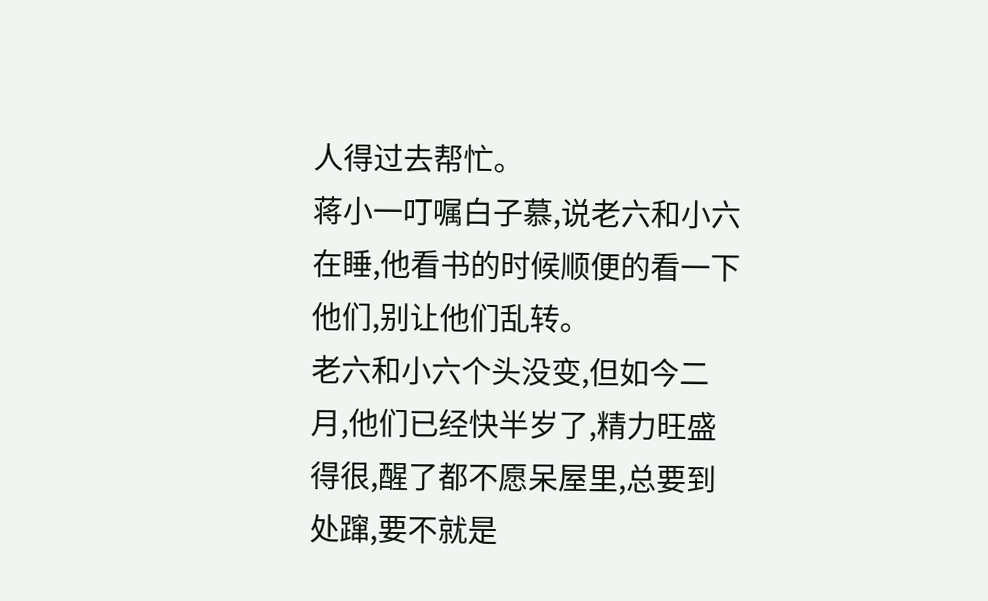人得过去帮忙。
蒋小一叮嘱白子慕,说老六和小六在睡,他看书的时候顺便的看一下他们,别让他们乱转。
老六和小六个头没变,但如今二月,他们已经快半岁了,精力旺盛得很,醒了都不愿呆屋里,总要到处蹿,要不就是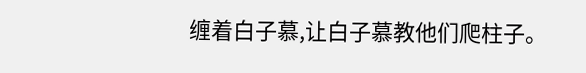缠着白子慕,让白子慕教他们爬柱子。